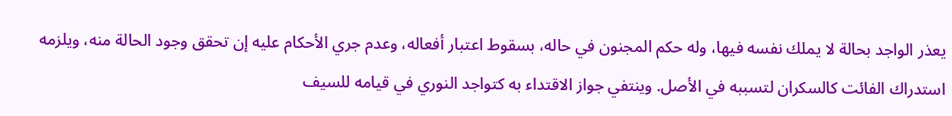يعذر الواجد بحالة لا يملك نفسه فيها، وله حكم المجنون في حاله، بسقوط اعتبار أفعاله، وعدم جري الأحكام عليه إن تحقق وجود الحالة منه، ويلزمه استدراك الفائت كالسكران لتسببه في الأصل. وينتفي جواز الاقتداء به كتواجد النوري في قيامه للسيف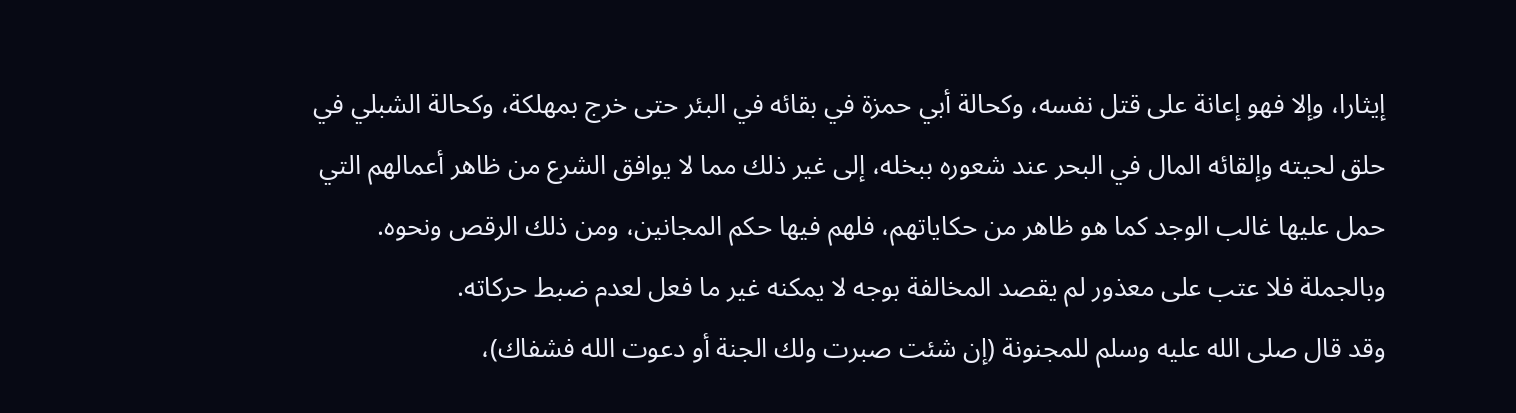إيثارا، وإلا فهو إعانة على قتل نفسه، وكحالة أبي حمزة في بقائه في البئر حتى خرج بمهلكة، وكحالة الشبلي في حلق لحيته وإلقائه المال في البحر عند شعوره ببخله، إلى غير ذلك مما لا يوافق الشرع من ظاهر أعمالهم التي حمل عليها غالب الوجد كما هو ظاهر من حكاياتهم، فلهم فيها حكم المجانين، ومن ذلك الرقص ونحوه. وبالجملة فلا عتب على معذور لم يقصد المخالفة بوجه لا يمكنه غير ما فعل لعدم ضبط حركاته.
وقد قال صلى الله عليه وسلم للمجنونة (إن شئت صبرت ولك الجنة أو دعوت الله فشفاك)،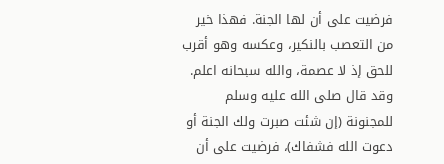فرضيت على أن لها الجنة. فهذا خير من التعصب بالنكير، وعكسه وهو أقرب للحق إذ لا عصمة، والله سبحانه اعلم.
وقد قال صلى الله عليه وسلم للمجنونة (إن شئت صبرت ولك الجنة أو دعوت الله فشفاك)، فرضيت على أن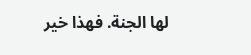لها الجنة. فهذا خير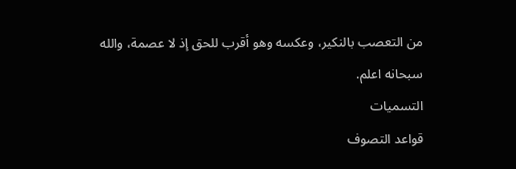من التعصب بالنكير، وعكسه وهو أقرب للحق إذ لا عصمة، والله سبحانه اعلم.
التسميات
قواعد التصوف